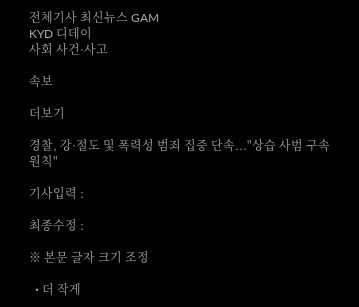전체기사 최신뉴스 GAM
KYD 디데이
사회 사건·사고

속보

더보기

경찰, 강·절도 및 폭력성 범죄 집중 단속..."상습 사범 구속 원칙"

기사입력 :

최종수정 :

※ 본문 글자 크기 조정

  • 더 작게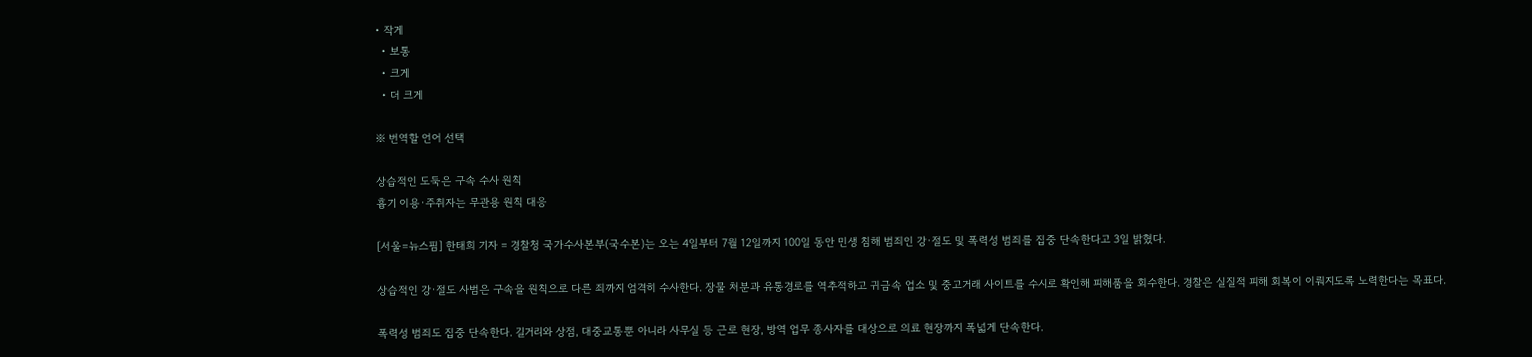• 작게
  • 보통
  • 크게
  • 더 크게

※ 번역할 언어 선택

상습적인 도둑은 구속 수사 원칙
흉기 이용·주취자는 무관용 원칙 대응

[서울=뉴스핌] 한태희 기자 = 경찰청 국가수사본부(국수본)는 오는 4일부터 7월 12일까지 100일 동안 민생 침해 범죄인 강·절도 및 폭력성 범죄를 집중 단속한다고 3일 밝혔다.

상습적인 강·절도 사범은 구속을 원칙으로 다른 죄까지 엄격히 수사한다. 장물 처분과 유통경로를 역추적하고 귀금속 업소 및 중고거래 사이트를 수시로 확인해 피해품을 회수한다. 경찰은 실질적 피해 회복이 이뤄지도록 노력한다는 목표다.

폭력성 범죄도 집중 단속한다. 길거리와 상점, 대중교통뿐 아니라 사무실 등 근로 현장, 방역 업무 종사자를 대상으로 의료 현장까지 폭넓게 단속한다.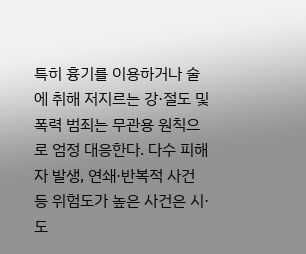특히 흉기를 이용하거나 술에 취해 저지르는 강·절도 및 폭력 범죄는 무관용 원칙으로 엄정 대응한다. 다수 피해자 발생, 연쇄·반복적 사건 등 위험도가 높은 사건은 시·도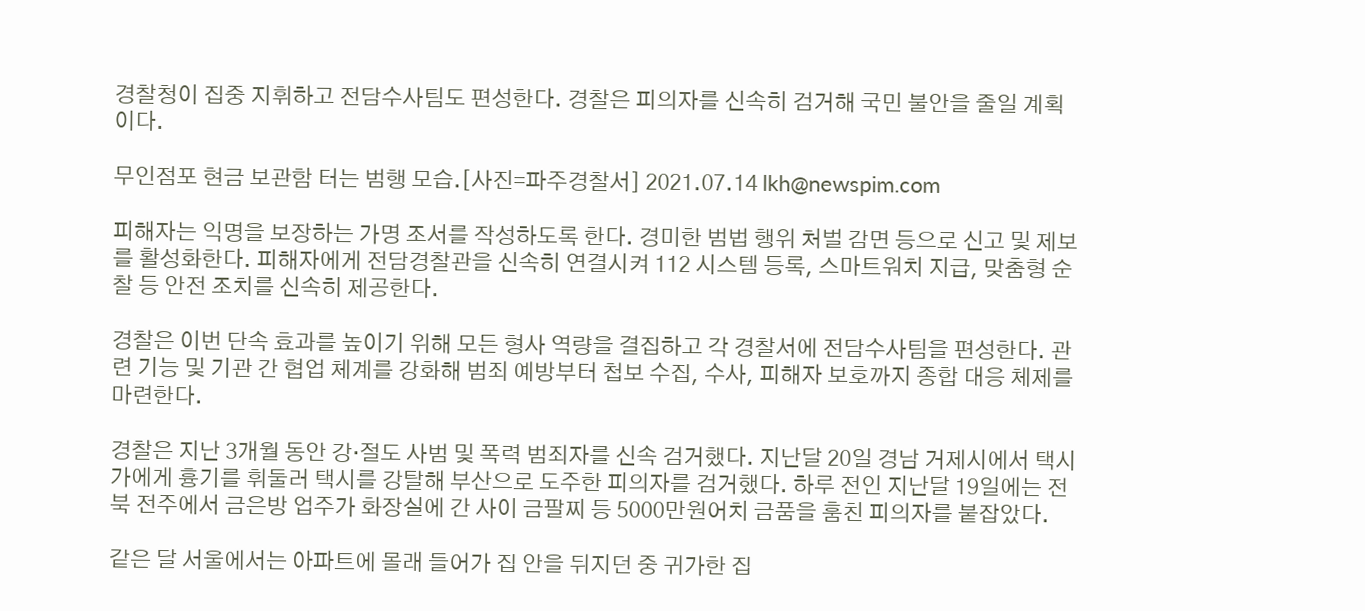경찰청이 집중 지휘하고 전담수사팀도 편성한다. 경찰은 피의자를 신속히 검거해 국민 불안을 줄일 계획이다.

무인점포 현금 보관함 터는 범행 모습.[사진=파주경찰서] 2021.07.14 lkh@newspim.com

피해자는 익명을 보장하는 가명 조서를 작성하도록 한다. 경미한 범법 행위 처벌 감면 등으로 신고 및 제보를 활성화한다. 피해자에게 전담경찰관을 신속히 연결시켜 112 시스템 등록, 스마트워치 지급, 맞춤형 순찰 등 안전 조치를 신속히 제공한다.

경찰은 이번 단속 효과를 높이기 위해 모든 형사 역량을 결집하고 각 경찰서에 전담수사팀을 편성한다. 관련 기능 및 기관 간 협업 체계를 강화해 범죄 예방부터 첩보 수집, 수사, 피해자 보호까지 종합 대응 체제를 마련한다.

경찰은 지난 3개월 동안 강·절도 사범 및 폭력 범죄자를 신속 검거했다. 지난달 20일 경남 거제시에서 택시가에게 흉기를 휘둘러 택시를 강탈해 부산으로 도주한 피의자를 검거했다. 하루 전인 지난달 19일에는 전북 전주에서 금은방 업주가 화장실에 간 사이 금팔찌 등 5000만원어치 금품을 훔친 피의자를 붙잡았다.

같은 달 서울에서는 아파트에 몰래 들어가 집 안을 뒤지던 중 귀가한 집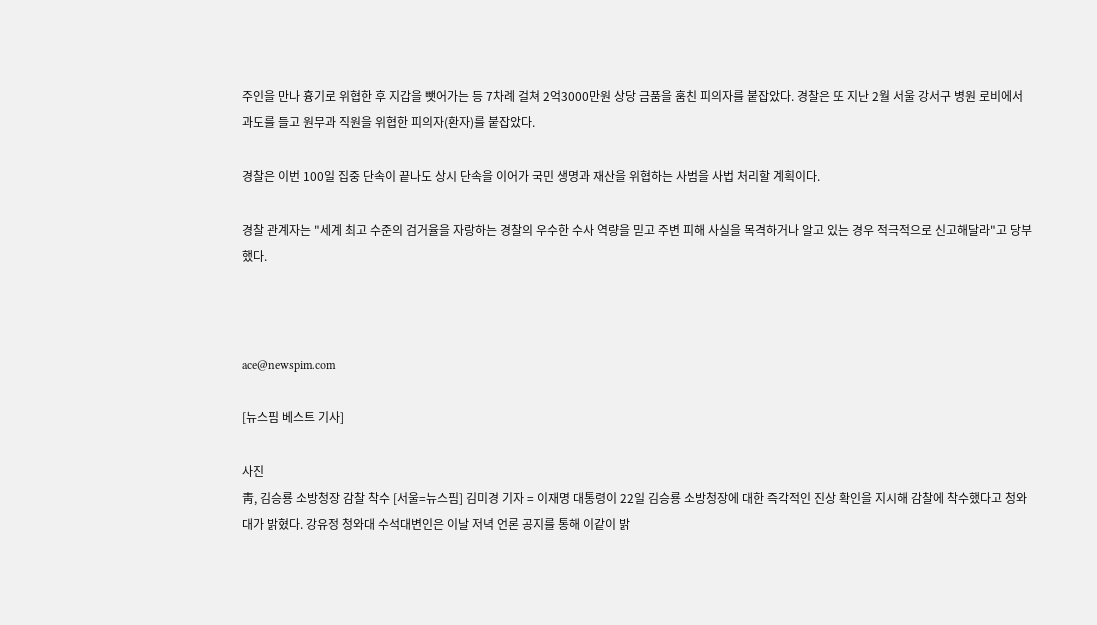주인을 만나 흉기로 위협한 후 지갑을 뺏어가는 등 7차례 걸쳐 2억3000만원 상당 금품을 훔친 피의자를 붙잡았다. 경찰은 또 지난 2월 서울 강서구 병원 로비에서 과도를 들고 원무과 직원을 위협한 피의자(환자)를 붙잡았다.

경찰은 이번 100일 집중 단속이 끝나도 상시 단속을 이어가 국민 생명과 재산을 위협하는 사범을 사법 처리할 계획이다.

경찰 관계자는 "세계 최고 수준의 검거율을 자랑하는 경찰의 우수한 수사 역량을 믿고 주변 피해 사실을 목격하거나 알고 있는 경우 적극적으로 신고해달라"고 당부했다.



ace@newspim.com

[뉴스핌 베스트 기사]

사진
靑, 김승룡 소방청장 감찰 착수 [서울=뉴스핌] 김미경 기자 = 이재명 대통령이 22일 김승룡 소방청장에 대한 즉각적인 진상 확인을 지시해 감찰에 착수했다고 청와대가 밝혔다. 강유정 청와대 수석대변인은 이날 저녁 언론 공지를 통해 이같이 밝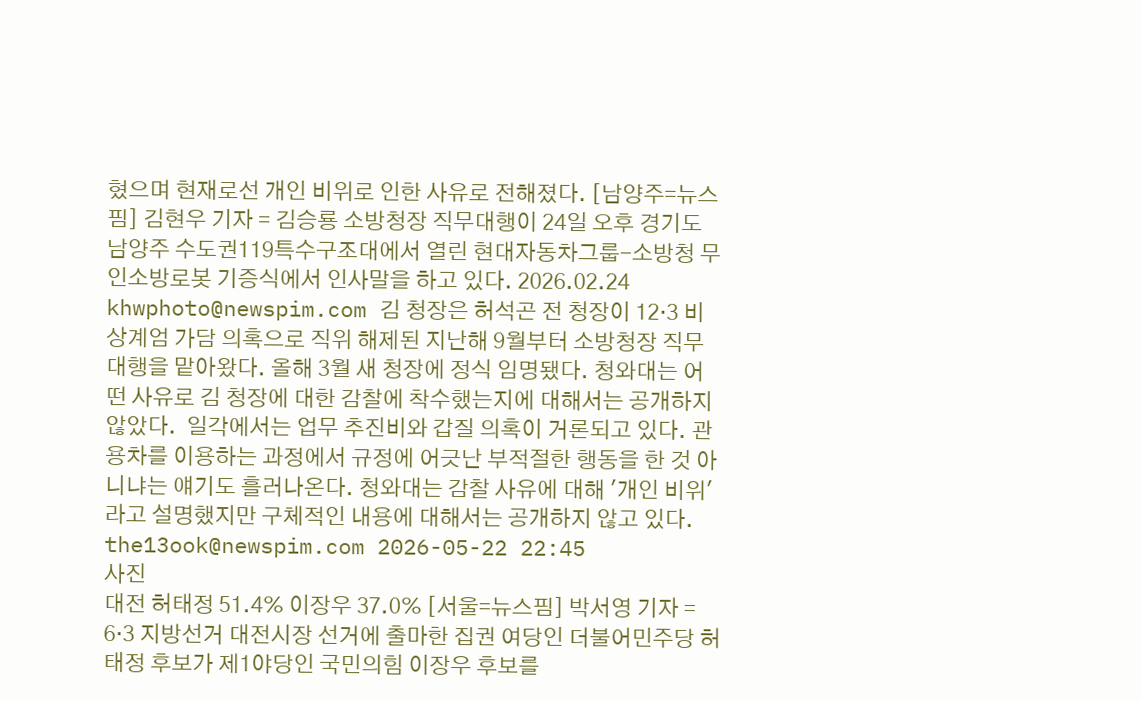혔으며 현재로선 개인 비위로 인한 사유로 전해졌다. [남양주=뉴스핌] 김현우 기자 = 김승룡 소방청장 직무대행이 24일 오후 경기도 남양주 수도권119특수구조대에서 열린 현대자동차그룹-소방청 무인소방로봇 기증식에서 인사말을 하고 있다. 2026.02.24 khwphoto@newspim.com 김 청장은 허석곤 전 청장이 12·3 비상계엄 가담 의혹으로 직위 해제된 지난해 9월부터 소방청장 직무대행을 맡아왔다. 올해 3월 새 청장에 정식 임명됐다. 청와대는 어떤 사유로 김 청장에 대한 감찰에 착수했는지에 대해서는 공개하지 않았다.  일각에서는 업무 추진비와 갑질 의혹이 거론되고 있다. 관용차를 이용하는 과정에서 규정에 어긋난 부적절한 행동을 한 것 아니냐는 얘기도 흘러나온다. 청와대는 감찰 사유에 대해 '개인 비위'라고 설명했지만 구체적인 내용에 대해서는 공개하지 않고 있다. the13ook@newspim.com 2026-05-22 22:45
사진
대전 허태정 51.4% 이장우 37.0% [서울=뉴스핌] 박서영 기자 = 6·3 지방선거 대전시장 선거에 출마한 집권 여당인 더불어민주당 허태정 후보가 제1야당인 국민의힘 이장우 후보를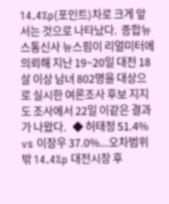14.4%p(포인트)차로 크게 앞서는 것으로 나타났다.  종합뉴스통신사 뉴스핌이 리얼미터에 의뢰해 지난 19~20일 대전 18살 이상 남녀 802명을 대상으로 실시한 여론조사 후보 지지도 조사에서 22일 이같은 결과가 나왔다.   ◆ 허태정 51.4% vs 이장우 37.0%...오차범위 밖 14.4%p 대전시장 후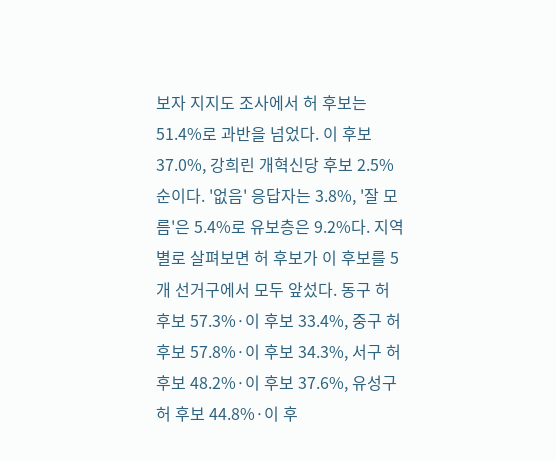보자 지지도 조사에서 허 후보는 51.4%로 과반을 넘었다. 이 후보 37.0%, 강희린 개혁신당 후보 2.5% 순이다. '없음' 응답자는 3.8%, '잘 모름'은 5.4%로 유보층은 9.2%다. 지역별로 살펴보면 허 후보가 이 후보를 5개 선거구에서 모두 앞섰다. 동구 허 후보 57.3%·이 후보 33.4%, 중구 허 후보 57.8%·이 후보 34.3%, 서구 허 후보 48.2%·이 후보 37.6%, 유성구 허 후보 44.8%·이 후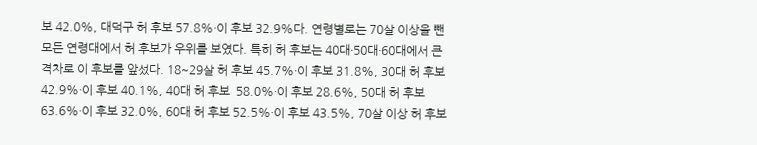보 42.0%, 대덕구 허 후보 57.8%·이 후보 32.9%다. 연령별로는 70살 이상을 뺀 모든 연령대에서 허 후보가 우위를 보였다. 특히 허 후보는 40대·50대·60대에서 큰 격차로 이 후보를 앞섰다. 18~29살 허 후보 45.7%·이 후보 31.8%, 30대 허 후보 42.9%·이 후보 40.1%, 40대 허 후보  58.0%·이 후보 28.6%, 50대 허 후보 63.6%·이 후보 32.0%, 60대 허 후보 52.5%·이 후보 43.5%, 70살 이상 허 후보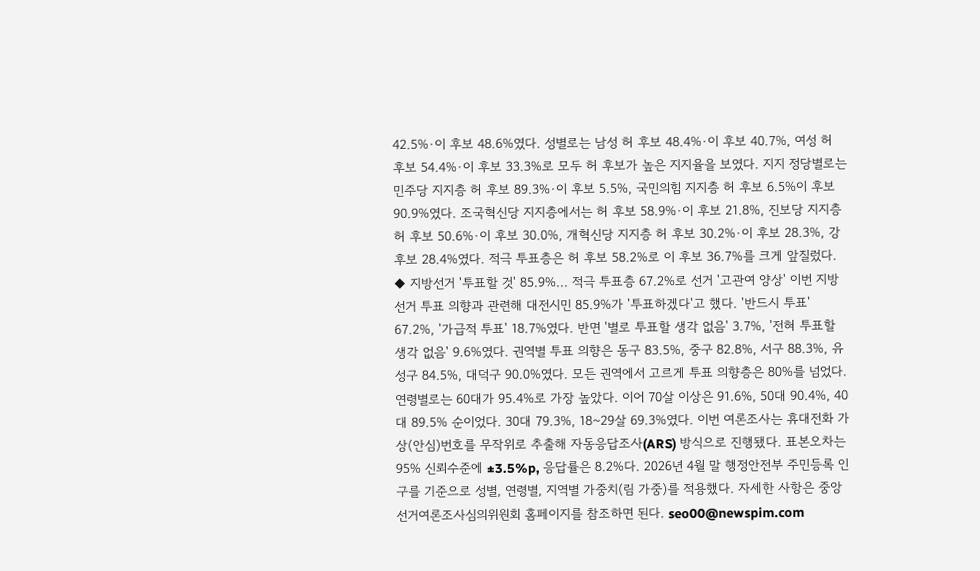42.5%·이 후보 48.6%였다. 성별로는 남성 허 후보 48.4%·이 후보 40.7%, 여성 허 후보 54.4%·이 후보 33.3%로 모두 허 후보가 높은 지지율을 보였다. 지지 정당별로는 민주당 지지층 허 후보 89.3%·이 후보 5.5%, 국민의힘 지지층 허 후보 6.5%이 후보  90.9%였다. 조국혁신당 지지층에서는 허 후보 58.9%·이 후보 21.8%, 진보당 지지층 허 후보 50.6%·이 후보 30.0%, 개혁신당 지지층 허 후보 30.2%·이 후보 28.3%, 강 후보 28.4%였다. 적극 투표층은 허 후보 58.2%로 이 후보 36.7%를 크게 앞질렀다. ◆ 지방선거 '투표할 것' 85.9%... 적극 투표층 67.2%로 선거 '고관여 양상' 이번 지방선거 투표 의향과 관련해 대전시민 85.9%가 '투표하겠다'고 했다. '반드시 투표' 67.2%, '가급적 투표' 18.7%였다. 반면 '별로 투표할 생각 없음' 3.7%, '전혀 투표할 생각 없음' 9.6%였다. 권역별 투표 의향은 동구 83.5%, 중구 82.8%, 서구 88.3%, 유성구 84.5%, 대덕구 90.0%였다. 모든 권역에서 고르게 투표 의향층은 80%를 넘었다. 연령별로는 60대가 95.4%로 가장 높았다. 이어 70살 이상은 91.6%, 50대 90.4%, 40대 89.5% 순이었다. 30대 79.3%, 18~29살 69.3%였다. 이번 여론조사는 휴대전화 가상(안심)번호를 무작위로 추출해 자동응답조사(ARS) 방식으로 진행됐다. 표본오차는 95% 신뢰수준에 ±3.5%p, 응답률은 8.2%다. 2026년 4월 말 행정안전부 주민등록 인구를 기준으로 성별, 연령별, 지역별 가중치(림 가중)를 적용했다. 자세한 사항은 중앙선거여론조사심의위원회 홈페이지를 참조하면 된다. seo00@newspim.com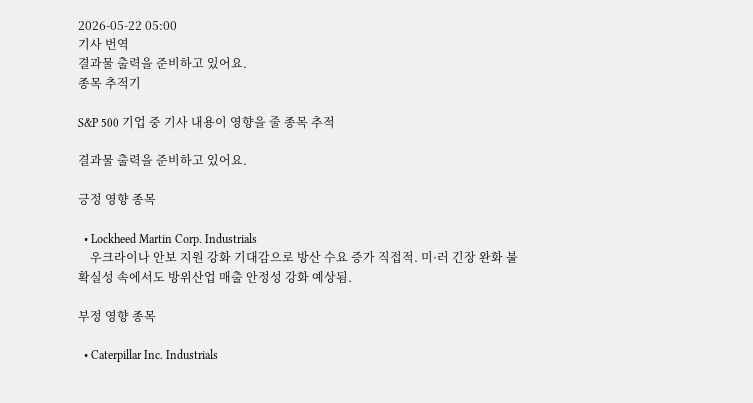2026-05-22 05:00
기사 번역
결과물 출력을 준비하고 있어요.
종목 추적기

S&P 500 기업 중 기사 내용이 영향을 줄 종목 추적

결과물 출력을 준비하고 있어요.

긍정 영향 종목

  • Lockheed Martin Corp. Industrials
    우크라이나 안보 지원 강화 기대감으로 방산 수요 증가 직접적. 미·러 긴장 완화 불확실성 속에서도 방위산업 매출 안정성 강화 예상됨.

부정 영향 종목

  • Caterpillar Inc. Industrials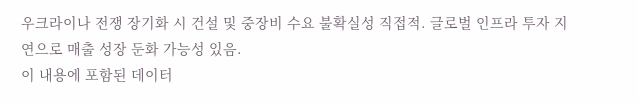우크라이나 전쟁 장기화 시 건설 및 중장비 수요 불확실성 직접적. 글로벌 인프라 투자 지연으로 매출 성장 둔화 가능성 있음.
이 내용에 포함된 데이터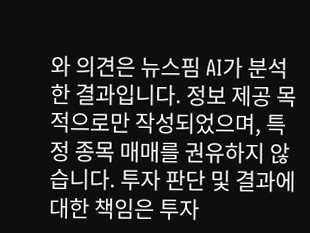와 의견은 뉴스핌 AI가 분석한 결과입니다. 정보 제공 목적으로만 작성되었으며, 특정 종목 매매를 권유하지 않습니다. 투자 판단 및 결과에 대한 책임은 투자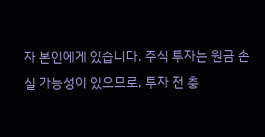자 본인에게 있습니다. 주식 투자는 원금 손실 가능성이 있으므로, 투자 전 충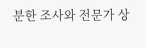분한 조사와 전문가 상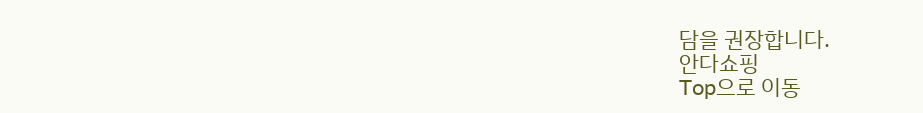담을 권장합니다.
안다쇼핑
Top으로 이동